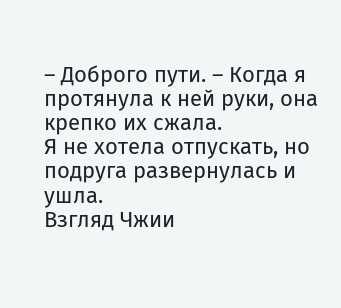– Доброго пути. – Когда я протянула к ней руки, она крепко их сжала.
Я не хотела отпускать, но подруга развернулась и ушла.
Взгляд Чжии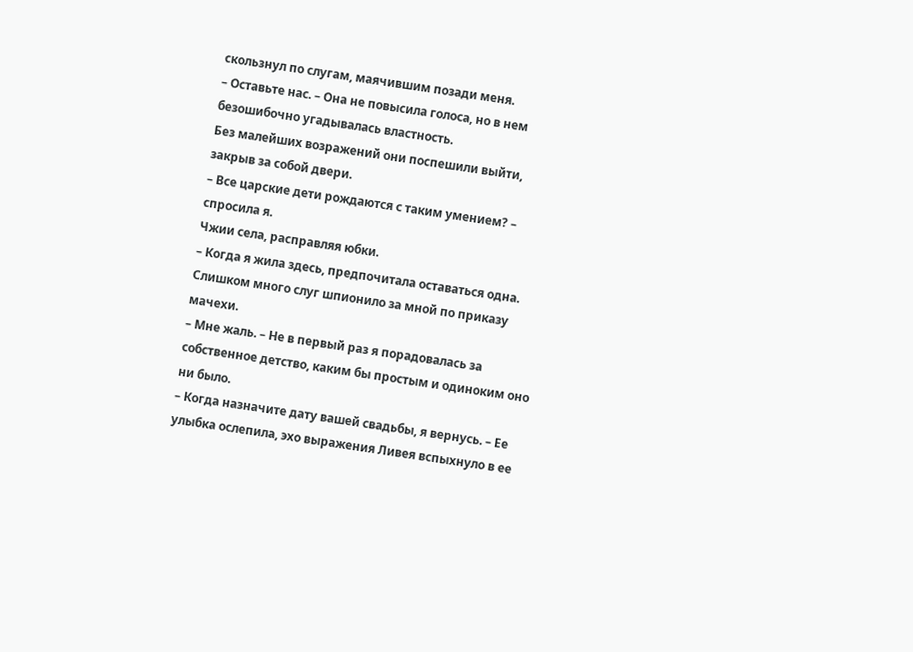скользнул по слугам, маячившим позади меня.
– Оставьте нас. – Она не повысила голоса, но в нем безошибочно угадывалась властность.
Без малейших возражений они поспешили выйти, закрыв за собой двери.
– Все царские дети рождаются с таким умением? – спросила я.
Чжии села, расправляя юбки.
– Когда я жила здесь, предпочитала оставаться одна. Слишком много слуг шпионило за мной по приказу мачехи.
– Мне жаль. – Не в первый раз я порадовалась за собственное детство, каким бы простым и одиноким оно ни было.
– Когда назначите дату вашей свадьбы, я вернусь. – Ее улыбка ослепила, эхо выражения Ливея вспыхнуло в ее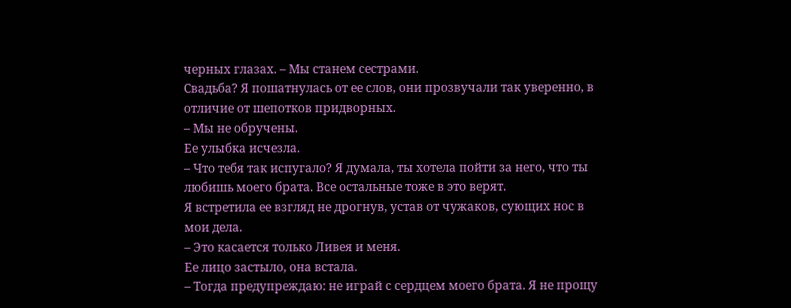черных глазах. – Мы станем сестрами.
Свадьба? Я пошатнулась от ее слов, они прозвучали так уверенно, в отличие от шепотков придворных.
– Мы не обручены.
Ее улыбка исчезла.
– Что тебя так испугало? Я думала, ты хотела пойти за него, что ты любишь моего брата. Все остальные тоже в это верят.
Я встретила ее взгляд не дрогнув, устав от чужаков, сующих нос в мои дела.
– Это касается только Ливея и меня.
Ее лицо застыло, она встала.
– Тогда предупреждаю: не играй с сердцем моего брата. Я не прощу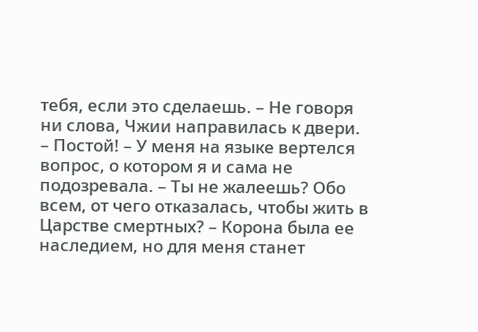тебя, если это сделаешь. – Не говоря ни слова, Чжии направилась к двери.
– Постой! – У меня на языке вертелся вопрос, о котором я и сама не подозревала. – Ты не жалеешь? Обо всем, от чего отказалась, чтобы жить в Царстве смертных? – Корона была ее наследием, но для меня станет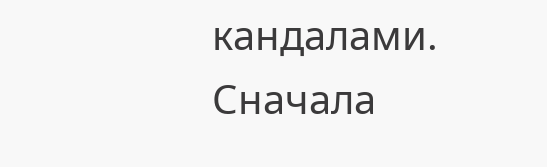кандалами.
Сначала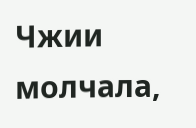Чжии молчала,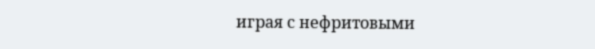играя с нефритовыми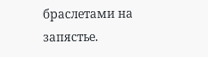браслетами на запястье.